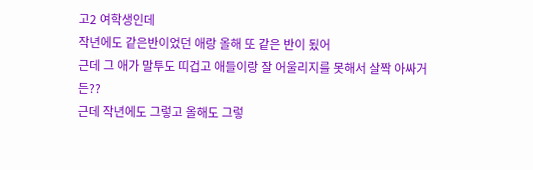고2 여학생인데
작년에도 같은반이었던 애랑 올해 또 같은 반이 됬어
근데 그 애가 말투도 띠겁고 애들이랑 잘 어울리지를 못해서 살짝 아싸거든??
근데 작년에도 그렇고 올해도 그렇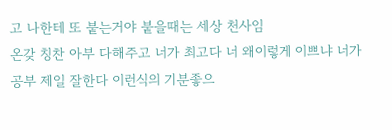고 나한테 또 붙는거야 붙을때는 세상 천사임
온갖 칭찬 아부 다해주고 너가 최고다 너 왜이렇게 이쁘냐 너가 공부 제일 잘한다 이런식의 기분좋으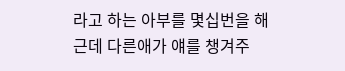라고 하는 아부를 몇십번을 해
근데 다른애가 얘를 챙겨주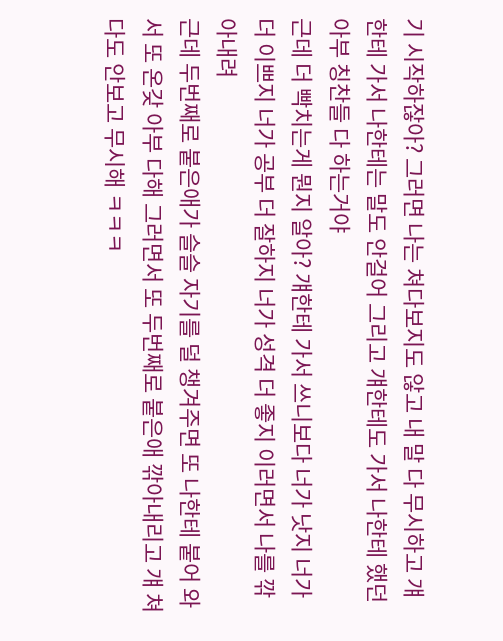기 시작하잖아? 그러면 나는 쳐다보지도 않고 내 말 다 무시하고 걔한테 가서 나한테는 말도 안걸어 그리고 걔한테도 가서 나한테 했던 아부 칭찬들 다 하는거야
근데 더 빡치는게 뭔지 알아? 걔한테 가서 쓰니보다 너가 낫지 너가 더 이쁘지 너가 공부 더 잘하지 너가 성격 더 좋지 이러면서 나를 깎아내려
근데 두번째로 붙은애가 슬슬 자기를 덜 챙겨주면 또 나한테 붙어 와서 또 온갖 아부 다해 그러면서 또 두번째로 붙은애 깎아내리고 걔 쳐다도 안보고 무시해 ㅋㅋㅋ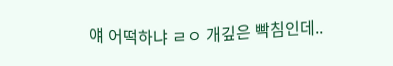얘 어떡하냐 ㄹㅇ 개깊은 빡침인데..